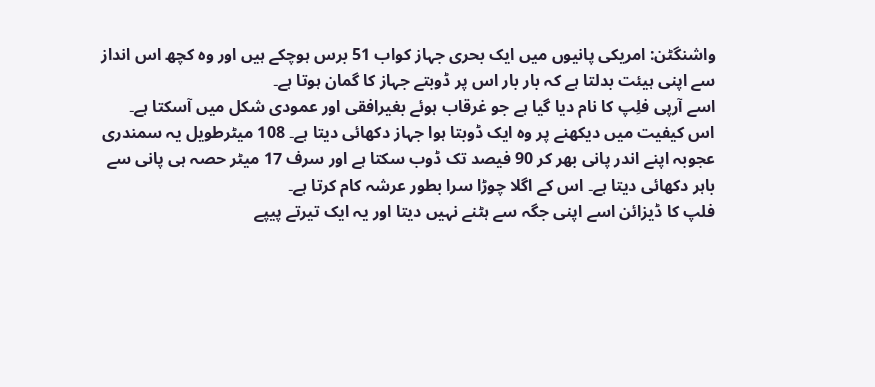واشنگٹن: امریکی پانیوں میں ایک بحری جہاز کواب 51 برس ہوچکے ہیں اور وہ کچھ اس انداز سے اپنی ہیئت بدلتا ہے کہ بار بار اس پر ڈوبتے جہاز کا گمان ہوتا ہے۔
اسے آرپی فلِپ کا نام دیا گیا ہے جو غرقاب ہوئے بغیرافقی اور عمودی شکل میں آسکتا ہے۔ اس کیفیت میں دیکھنے پر وہ ایک ڈوبتا ہوا جہاز دکھائی دیتا ہے۔ 108 میٹرطویل یہ سمندری عجوبہ اپنے اندر پانی بھر کر 90 فیصد تک ڈوب سکتا ہے اور سرف 17 میٹر حصہ ہی پانی سے باہر دکھائی دیتا ہے۔ اس کے اگلا چوڑا سرا بطور عرشہ کام کرتا ہے۔
فلپ کا ڈیزائن اسے اپنی جگہ سے ہٹنے نہیں دیتا اور یہ ایک تیرتے پیپے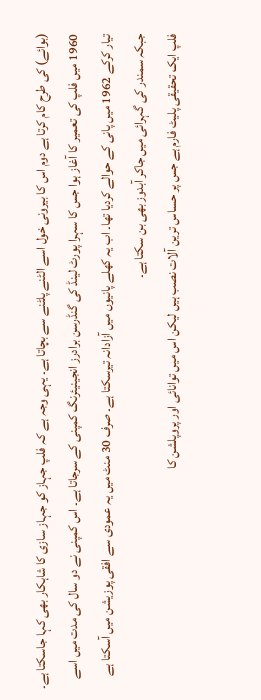(بوائے) کی طرح کام کرتا ہے دوم اس کا بیرونی خول اسے الٹنے پلٹنے سے بچاتا ہے۔ یہی وجہ ہے کہ فلپ جہاز کو جہاز سازی کا شاہکار بھی کہا جاسکتا ہے۔
1960 میں فلپ کی تعمیر کا آغاز ہوا جس کا سہرا پورٹ لینڈ کی گنڈرسن برادرز انجینیئرنگ کمپنی کے سرجاتا ہے۔ اس کمپنی نے دو سال کی مدت میں اسے تیار کرکے 1962 میں پانی کے حوالے کردیا تھا۔ اب یہ کھلے پانیوں میں آزادانہ تیرسکتا ہے۔ صرف 30 منٹ میں یہ عمودی سے افقی پوزیشن میں آسکتا ہے جبکہ سمندر کی گہرائی میں جاکر آبدوز بھی بن سکتا ہے۔
فلپ ایک تحقیقی پلیٹ فارم ہے جس پر حساس ترین آلات نصب ہیں لیکن اس میں توانائی اور پروپلشن کا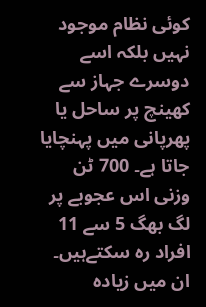کوئی نظام موجود نہیں بلکہ اسے دوسرے جہاز سے کھینچ پر ساحل یا پھرپانی میں پہنچایا جاتا ہے۔ 700 ٹن وزنی اس عجوبے پر لگ بھگ 5 سے 11 افراد رہ سکتےہیں۔ ان میں زیادہ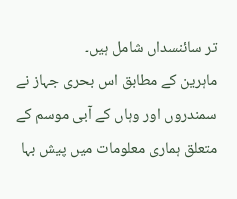تر سائنسداں شامل ہیں۔
ماہرین کے مطابق اس بحری جہاز نے سمندروں اور وہاں کے آبی موسم کے متعلق ہماری معلومات میں پیش بہا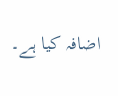اضافہ کیا ہے۔